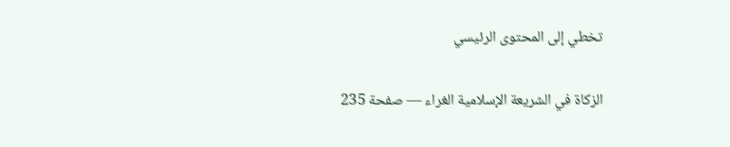تخطي إلى المحتوى الرئيسي

الزكاة في الشريعة الإسلامية الغراء — صفحة 235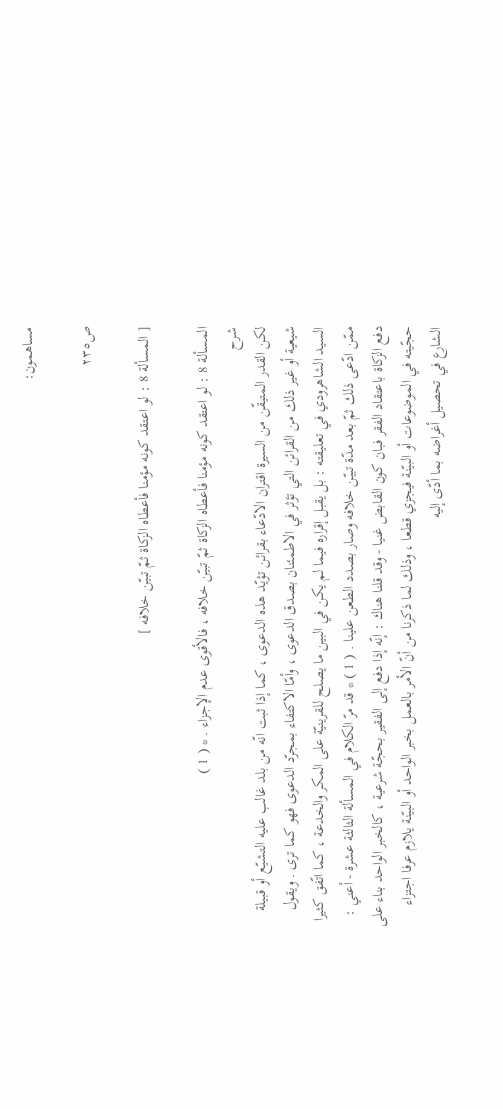مساهمون:

ص٢٣٥

[ المسألة 8 : لو اعتقد كونه مؤمنا فأعطاه الزكاة ثمّ تبيّن خلافه ]

المسألة 8 : لو اعتقد كونه مؤمنا فأعطاه الزكاة ثمّ تبيّن خلافه ، فالأقوى عدم الإجزاء . * ( 1 )
شرح
لكن القدر المتيقّن من السيرة اقتران الادّعاء بقرائن تؤيّد هذه الدعوى ، كما إذا ثبت انّه من بلد غالب عليه التشيّع أو قبيلة شيعية أو غير ذلك من القرائن التي تؤثر في الاطمئنان بصدق الدعوى ، وأمّا الاكتفاء بمجرّد الدعوى فهو كما ترى . ويقول السيد الشاهرودي في تعليقته : بل يقبل إقراره فيما لم يكن في البين ما يصلح للقرينيّة على المكر والخدعة ، كما اتّفق كثيرا ممّن ادّعى ذلك ثمّ بعد مدّة تبيّن خلافه وصار بصدد الطعن علينا . ( 1 ) * قد مرّ الكلام في المسألة الثالثة عشرة - أعني : دفع الزكاة باعتقاد الفقر فبان كون القابض غنيا - وقد قلنا هناك : إنّه إذا دفع إلى الفقير بحجّة شرعية ، كالخبر الواحد بناء على حجّيته في الموضوعات أو البيّنة فيجزي قطعا ، وذلك لما ذكرنا من أنّ الأمر بالعمل بخبر الواحد أو البيّنة يلازم عرفا اجتزاء الشارع في تحصيل أغراضه بما أدّى إليه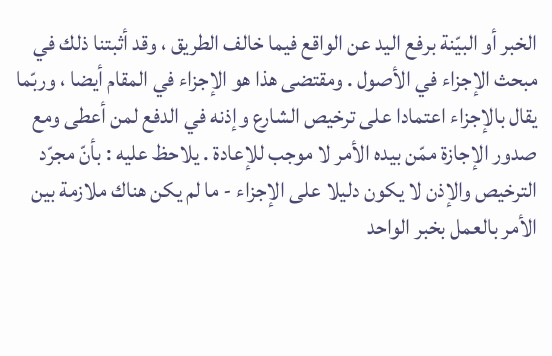الخبر أو البيّنة برفع اليد عن الواقع فيما خالف الطريق ، وقد أثبتنا ذلك في مبحث الإجزاء في الأصول . ومقتضى هذا هو الإجزاء في المقام أيضا ، وربّما يقال بالإجزاء اعتمادا على ترخيص الشارع وإذنه في الدفع لمن أعطى ومع صدور الإجازة ممّن بيده الأمر لا موجب للإعادة . يلاحظ عليه : بأنّ مجرّد الترخيص والإذن لا يكون دليلا على الإجزاء - ما لم يكن هناك ملازمة بين الأمر بالعمل بخبر الواحد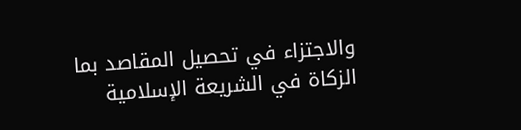والاجتزاء في تحصيل المقاصد بما
الزكاة في الشريعة الإسلامية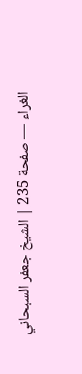الغراء — صفحة 235 | الشيخ جعفر السبحاني